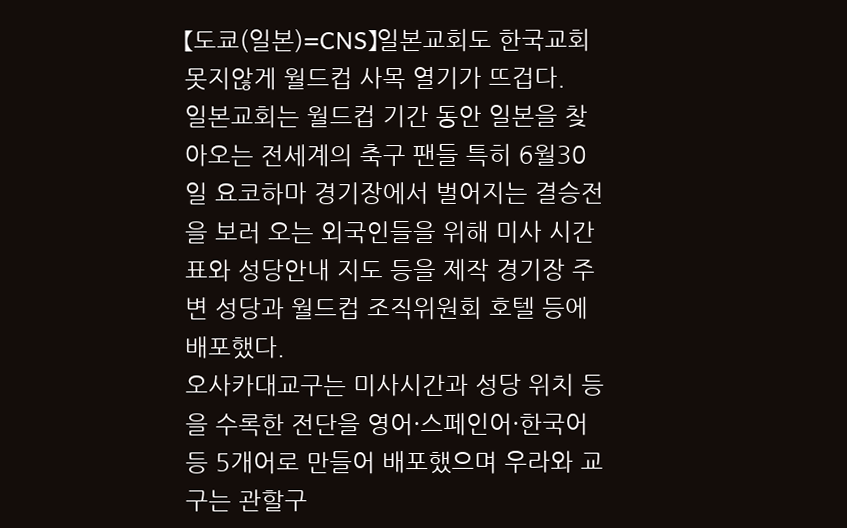【도쿄(일본)=CNS】일본교회도 한국교회 못지않게 월드컵 사목 열기가 뜨겁다.
일본교회는 월드컵 기간 동안 일본을 찾아오는 전세계의 축구 팬들 특히 6월30일 요코하마 경기장에서 벌어지는 결승전을 보러 오는 외국인들을 위해 미사 시간표와 성당안내 지도 등을 제작 경기장 주변 성당과 월드컵 조직위원회 호텔 등에 배포했다.
오사카대교구는 미사시간과 성당 위치 등을 수록한 전단을 영어·스페인어·한국어 등 5개어로 만들어 배포했으며 우라와 교구는 관할구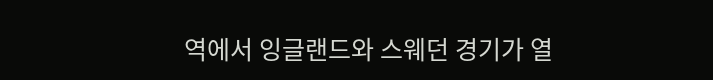역에서 잉글랜드와 스웨던 경기가 열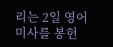리는 2일 영어미사를 봉헌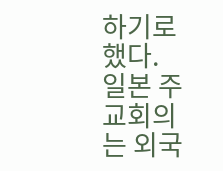하기로 했다.
일본 주교회의는 외국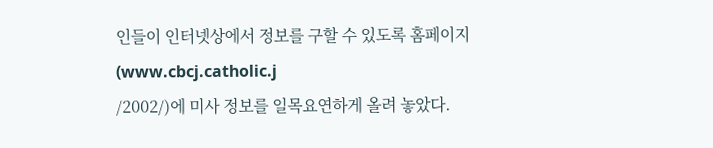인들이 인터넷상에서 정보를 구할 수 있도록 홈페이지(www.cbcj.catholic.j
/2002/)에 미사 정보를 일목요연하게 올려 놓았다.